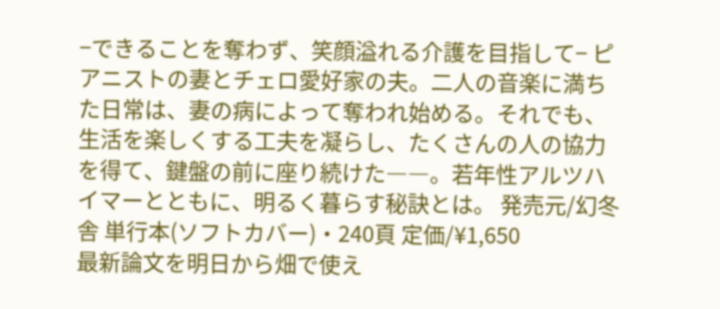−できることを奪わず、笑顔溢れる介護を目指して− ピアニストの妻とチェロ愛好家の夫。二人の音楽に満ちた日常は、妻の病によって奪われ始める。それでも、生活を楽しくする工夫を凝らし、たくさんの人の協力を得て、鍵盤の前に座り続けた――。若年性アルツハイマーとともに、明るく暮らす秘訣とは。 発売元/幻冬舎 単行本(ソフトカバー)・240頁 定価/¥1,650
最新論文を明日から畑で使え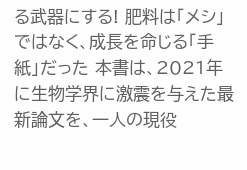る武器にする! 肥料は「メシ」ではなく、成長を命じる「手紙」だった 本書は、2021年に生物学界に激震を与えた最新論文を、一人の現役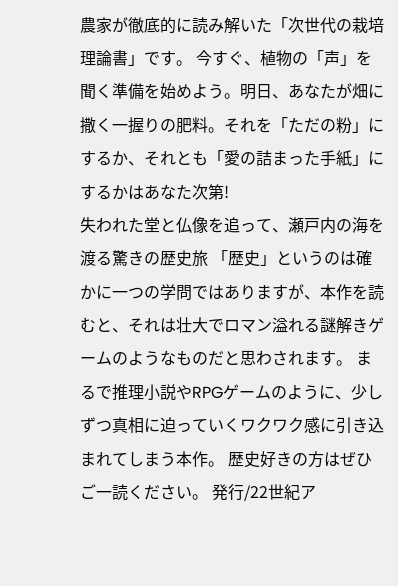農家が徹底的に読み解いた「次世代の栽培理論書」です。 今すぐ、植物の「声」を聞く準備を始めよう。明日、あなたが畑に撒く一握りの肥料。それを「ただの粉」にするか、それとも「愛の詰まった手紙」にするかはあなた次第!
失われた堂と仏像を追って、瀬戸内の海を渡る驚きの歴史旅 「歴史」というのは確かに一つの学問ではありますが、本作を読むと、それは壮大でロマン溢れる謎解きゲームのようなものだと思わされます。 まるで推理小説やRPGゲームのように、少しずつ真相に迫っていくワクワク感に引き込まれてしまう本作。 歴史好きの方はぜひご一読ください。 発行/22世紀ア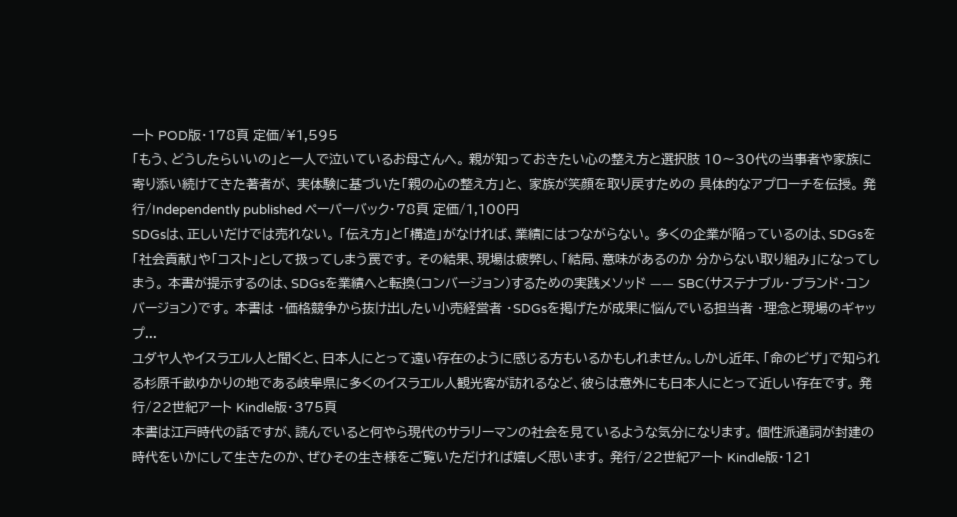ート POD版・178頁 定価/¥1,595
「もう、どうしたらいいの」と一人で泣いているお母さんへ。 親が知っておきたい心の整え方と選択肢 10〜30代の当事者や家族に寄り添い続けてきた著者が、 実体験に基づいた「親の心の整え方」と、 家族が笑顔を取り戻すための 具体的なアプローチを伝授。 発行/Independently published ペーパーバック・78頁 定価/1,100円
SDGsは、正しいだけでは売れない。 「伝え方」と「構造」がなければ、業績にはつながらない。 多くの企業が陥っているのは、SDGsを「社会貢献」や「コスト」として扱ってしまう罠です。 その結果、現場は疲弊し、「結局、意味があるのか 分からない取り組み」になってしまう。 本書が提示するのは、SDGsを業績へと転換(コンバージョン)するための実践メソッド —— SBC(サステナブル・ブランド・コンバージョン)です。 本書は ・価格競争から抜け出したい小売経営者 ・SDGsを掲げたが成果に悩んでいる担当者 ・理念と現場のギャップ...
ユダヤ人やイスラエル人と聞くと、日本人にとって遠い存在のように感じる方もいるかもしれません。しかし近年、「命のビザ」で知られる杉原千畝ゆかりの地である岐阜県に多くのイスラエル人観光客が訪れるなど、彼らは意外にも日本人にとって近しい存在です。 発行/22世紀アート Kindle版・375頁
本書は江戸時代の話ですが、読んでいると何やら現代のサラリーマンの社会を見ているような気分になります。 個性派通詞が封建の時代をいかにして生きたのか、ぜひその生き様をご覧いただければ嬉しく思います。 発行/22世紀アート Kindle版・121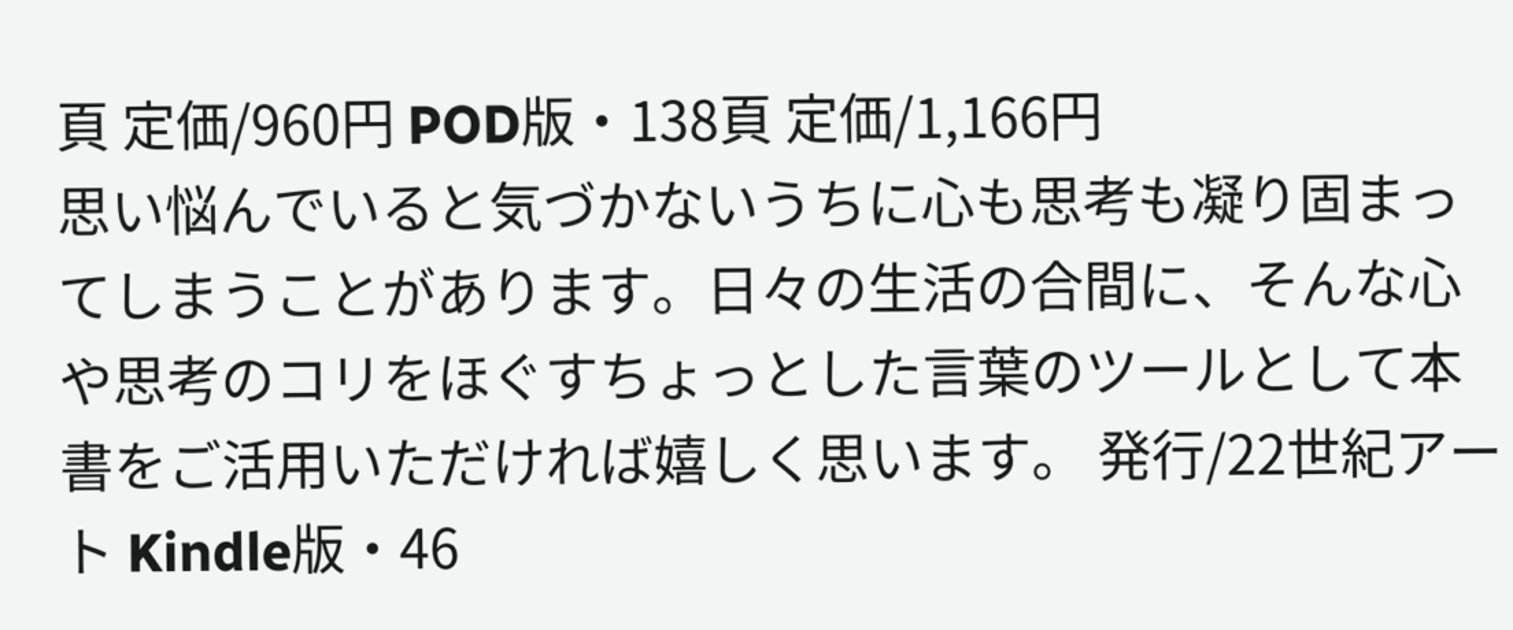頁 定価/960円 POD版・138頁 定価/1,166円
思い悩んでいると気づかないうちに心も思考も凝り固まってしまうことがあります。日々の生活の合間に、そんな心や思考のコリをほぐすちょっとした言葉のツールとして本書をご活用いただければ嬉しく思います。 発行/22世紀アート Kindle版・46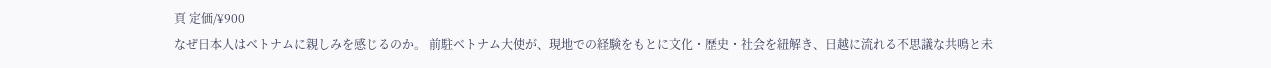頁 定価/¥900
なぜ日本人はベトナムに親しみを感じるのか。 前駐ベトナム大使が、現地での経験をもとに文化・歴史・社会を紐解き、日越に流れる不思議な共鳴と未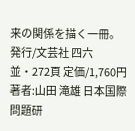来の関係を描く一冊。 発行/文芸社 四六並・272頁 定価/1,760円 著者:山田 滝雄 日本国際問題研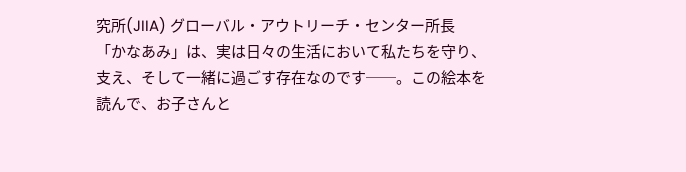究所(JIIA) グローバル・アウトリーチ・センター所長
「かなあみ」は、実は日々の生活において私たちを守り、支え、そして一緒に過ごす存在なのです──。この絵本を読んで、お子さんと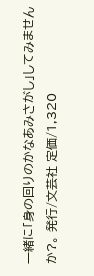一緒に「身の回りのかなあみさがし」してみませんか?。 発行/文芸社 定価/1,320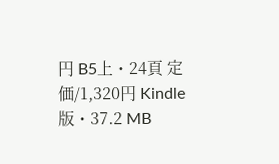円 B5上・24頁 定価/1,320円 Kindle版・37.2 MB